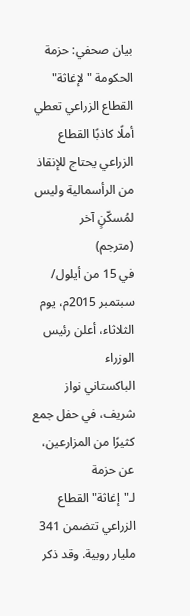بيان صحفي: حزمة الحكومة "لإغاثة" القطاع الزراعي تعطي
أملًا كاذبًا القطاع الزراعي يحتاج للإنقاذ من الرأسمالية وليس لمُسكّنٍ آخر
(مترجم)
في 15 من أيلول/ سبتمبر 2015م، يوم الثلاثاء، أعلن رئيس الوزراء
الباكستاني نواز شريف، في حفل جمع كثيرًا من المزارعين، عن حزمة
لـ"إغاثة" القطاع الزراعي تتضمن 341 مليار روبية. وقد ذكر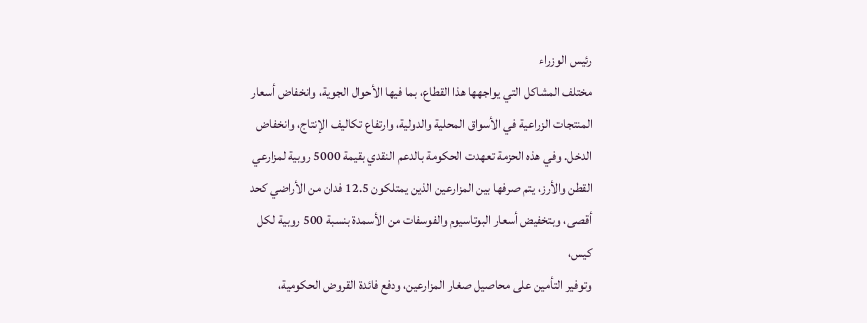رئيس الوزراء
مختلف المشاكل التي يواجهها هذا القطاع، بما فيها الأحوال الجوية، وانخفاض أسعار
المنتجات الزراعية في الأسواق المحلية والدولية، وارتفاع تكاليف الإنتاج، وانخفاض
الدخل. وفي هذه الحزمة تعهدت الحكومة بالدعم النقدي بقيمة 5000 روبية لمزارعي
القطن والأرز، يتم صرفها بين المزارعين الذين يمتلكون 12.5 فدان من الأراضي كحد
أقصى، وبتخفيض أسعار البوتاسيوم والفوسفات من الأسمدة بنسبة 500 روبية لكل كيس،
وتوفير التأمين على محاصيل صغار المزارعين، ودفع فائدة القروض الحكومية،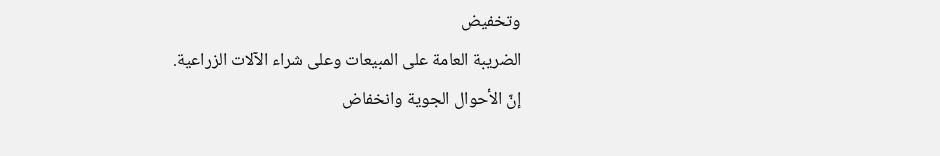وتخفيض
الضريبة العامة على المبيعات وعلى شراء الآلات الزراعية.
إنّ الأحوال الجوية وانخفاض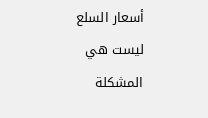أسعار السلع ليست هي المشكلة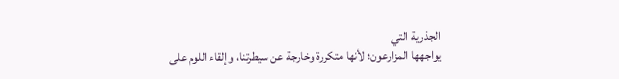الجذرية التي
يواجهها المزارعون؛ لأنها متكررة وخارجة عن سيطرتنا، وإلقاء اللوم على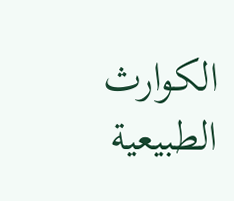الكوارث
الطبيعية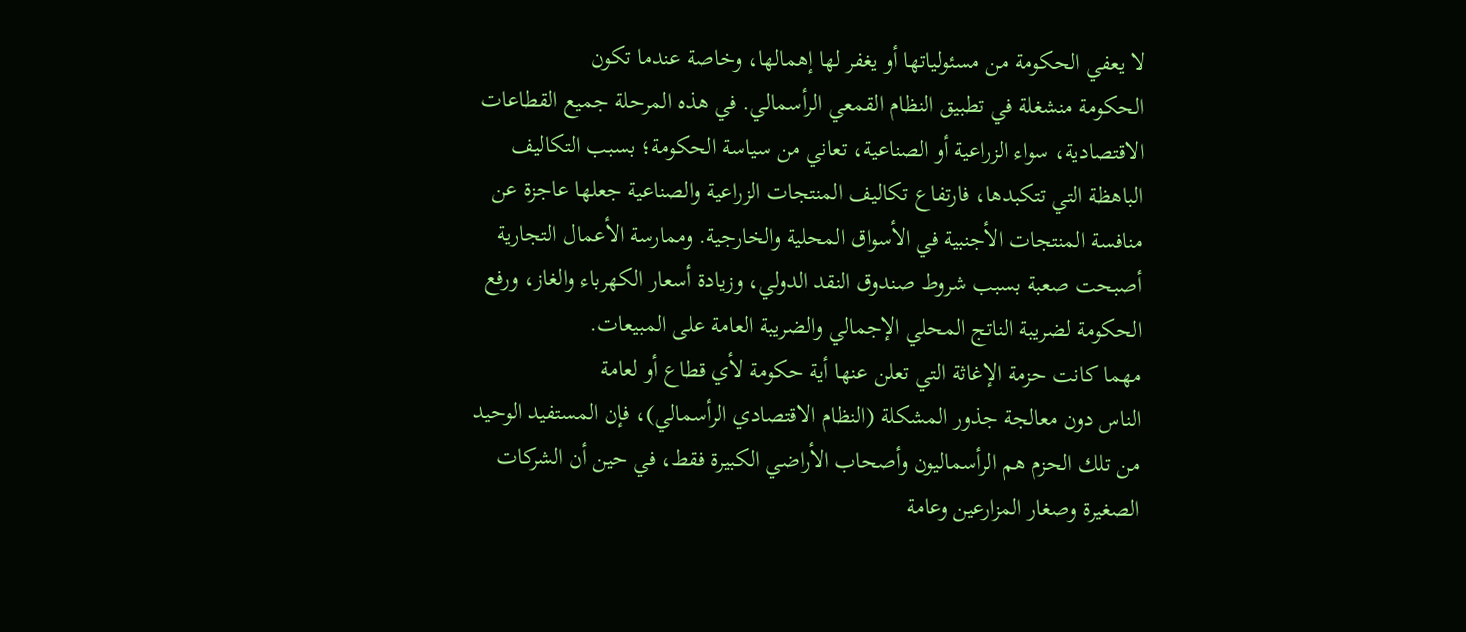لا يعفي الحكومة من مسئولياتها أو يغفر لها إهمالها، وخاصة عندما تكون
الحكومة منشغلة في تطبيق النظام القمعي الرأسمالي. في هذه المرحلة جميع القطاعات
الاقتصادية، سواء الزراعية أو الصناعية، تعاني من سياسة الحكومة؛ بسبب التكاليف
الباهظة التي تتكبدها، فارتفاع تكاليف المنتجات الزراعية والصناعية جعلها عاجزة عن
منافسة المنتجات الأجنبية في الأسواق المحلية والخارجية. وممارسة الأعمال التجارية
أصبحت صعبة بسبب شروط صندوق النقد الدولي، وزيادة أسعار الكهرباء والغاز، ورفع
الحكومة لضريبة الناتج المحلي الإجمالي والضريبة العامة على المبيعات.
مهما كانت حزمة الإغاثة التي تعلن عنها أية حكومة لأي قطاع أو لعامة
الناس دون معالجة جذور المشكلة (النظام الاقتصادي الرأسمالي)، فإن المستفيد الوحيد
من تلك الحزم هم الرأسماليون وأصحاب الأراضي الكبيرة فقط، في حين أن الشركات
الصغيرة وصغار المزارعين وعامة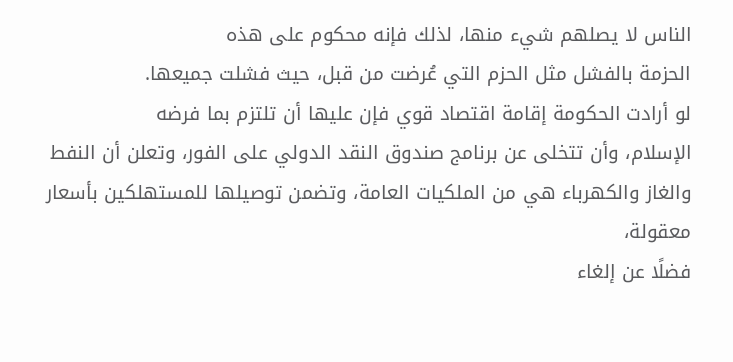الناس لا يصلهم شيء منها، لذلك فإنه محكوم على هذه
الحزمة بالفشل مثل الحزم التي عُرضت من قبل، حيث فشلت جميعها.
لو أرادت الحكومة إقامة اقتصاد قوي فإن عليها أن تلتزم بما فرضه
الإسلام، وأن تتخلى عن برنامج صندوق النقد الدولي على الفور، وتعلن أن النفط
والغاز والكهرباء هي من الملكيات العامة، وتضمن توصيلها للمستهلكين بأسعار معقولة،
فضلًا عن إلغاء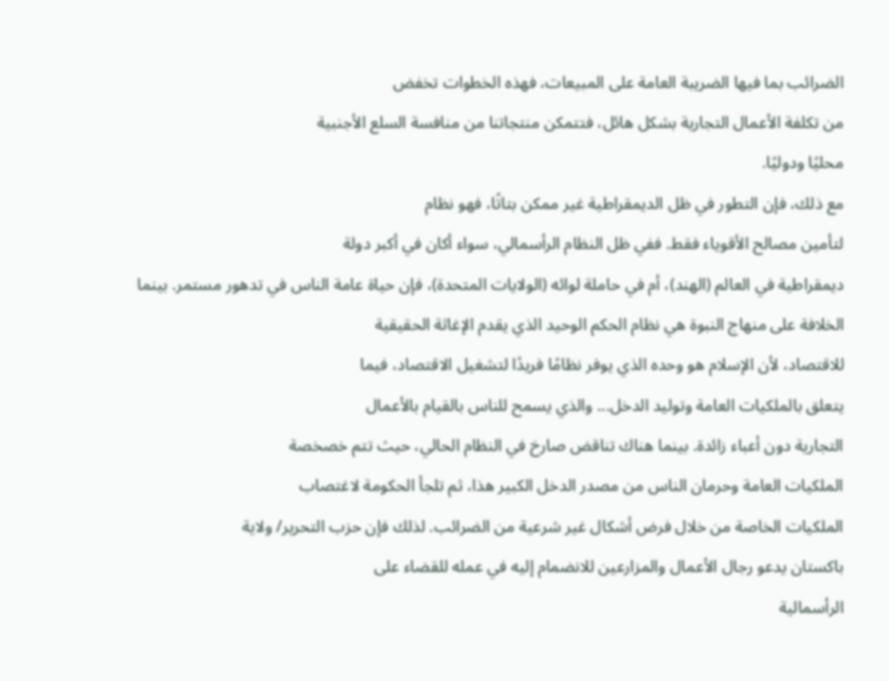الضرائب بما فيها الضريبة العامة على المبيعات، فهذه الخطوات تخفض
من تكلفة الأعمال التجارية بشكل هائل، فتتمكن منتجاتنا من منافسة السلع الأجنبية
محليًا ودوليًا.
مع ذلك، فإن التطور في ظل الديمقراطية غير ممكن بتاتًا، فهو نظام
لتأمين مصالح الأقوياء فقط. ففي ظل النظام الرأسمالي، سواء أكان في أكبر دولة
ديمقراطية في العالم (الهند)، أم في حاملة لوائه (الولايات المتحدة)، فإن حياة عامة الناس في تدهور مستمر. بينما
الخلافة على منهاج النبوة هي نظام الحكم الوحيد الذي يقدم الإغاثة الحقيقية
للاقتصاد، لأن الإسلام هو وحده الذي يوفر نظامًا فريدًا لتشغيل الاقتصاد، فيما
يتعلق بالملكيات العامة وتوليد الدخل... والذي يسمح للناس بالقيام بالأعمال
التجارية دون أعباء زائدة. بينما هناك تناقض صارخ في النظام الحالي، حيث تتم خصخصة
الملكيات العامة وحرمان الناس من مصدر الدخل الكبير هذا، ثم تلجأ الحكومة لاغتصاب
الملكيات الخاصة من خلال فرض أشكال غير شرعية من الضرائب. لذلك فإن حزب التحرير/ ولاية
باكستان يدعو رجال الأعمال والمزارعين للانضمام إليه في عمله للقضاء على
الرأسمالية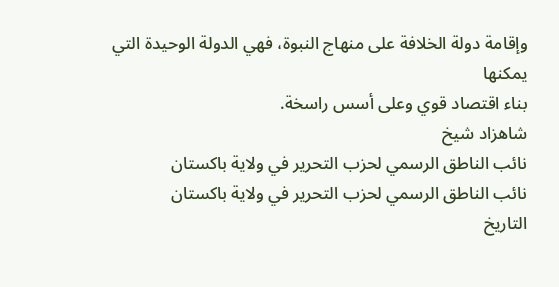وإقامة دولة الخلافة على منهاج النبوة، فهي الدولة الوحيدة التي يمكنها
بناء اقتصاد قوي وعلى أسس راسخة.
شاهزاد شيخ
نائب الناطق الرسمي لحزب التحرير في ولاية باكستان
نائب الناطق الرسمي لحزب التحرير في ولاية باكستان
التاريخ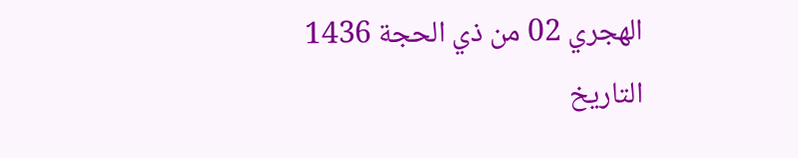الهجري 02 من ذي الحجة 1436
التاريخ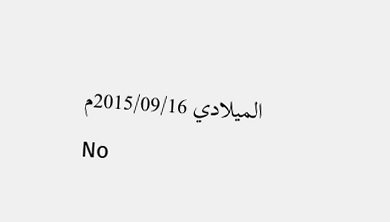الميلادي 2015/09/16م
No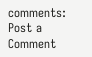comments:
Post a Comment